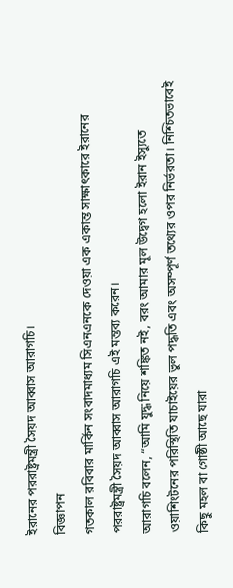ইরানের পররাষ্ট্রমন্ত্রী সৈয়দ আব্বাস আরাগচি।
বিজ্ঞাপন
গতকাল রবিবার মার্কিন সংবাদমাধ্যম সিএনএনকে দেওয়া এক একান্ত সাক্ষাৎকারে ইরানের পররাষ্ট্রমন্ত্রী সৈয়দ আব্বাস আরাগচি এই মন্তব্য করেন।
আরাগচি বলেন, “আমি যুদ্ধ নিয়ে শঙ্কিত নই, বরং আমার মূল উদ্বেগ হলো ইরান ইস্যুতে ওয়াশিংটনের পরিস্থিতি যাচাইয়ের ভুল পদ্ধতি এবং অসম্পূর্ণ তথ্যের ওপর নির্ভরতা। নিশ্চিতভাবেই কিছু মহল বা গোষ্ঠী আছে যারা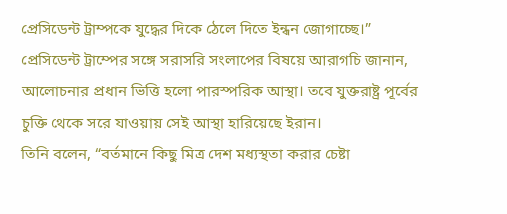প্রেসিডেন্ট ট্রাম্পকে যুদ্ধের দিকে ঠেলে দিতে ইন্ধন জোগাচ্ছে।”
প্রেসিডেন্ট ট্রাম্পের সঙ্গে সরাসরি সংলাপের বিষয়ে আরাগচি জানান, আলোচনার প্রধান ভিত্তি হলো পারস্পরিক আস্থা। তবে যুক্তরাষ্ট্র পূর্বের চুক্তি থেকে সরে যাওয়ায় সেই আস্থা হারিয়েছে ইরান।
তিনি বলেন, “বর্তমানে কিছু মিত্র দেশ মধ্যস্থতা করার চেষ্টা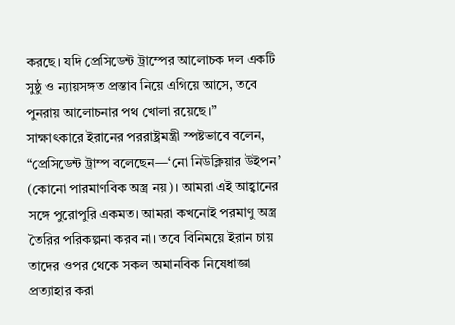করছে। যদি প্রেসিডেন্ট ট্রাম্পের আলোচক দল একটি সুষ্ঠু ও ন্যায়সঙ্গত প্রস্তাব নিয়ে এগিয়ে আসে, তবে পুনরায় আলোচনার পথ খোলা রয়েছে।”
সাক্ষাৎকারে ইরানের পররাষ্ট্রমন্ত্রী স্পষ্টভাবে বলেন, “প্রেসিডেন্ট ট্রাম্প বলেছেন—‘নো নিউক্লিয়ার উইপন’ (কোনো পারমাণবিক অস্ত্র নয়)। আমরা এই আহ্বানের সঙ্গে পুরোপুরি একমত। আমরা কখনোই পরমাণু অস্ত্র তৈরির পরিকল্পনা করব না। তবে বিনিময়ে ইরান চায় তাদের ওপর থেকে সকল অমানবিক নিষেধাজ্ঞা প্রত্যাহার করা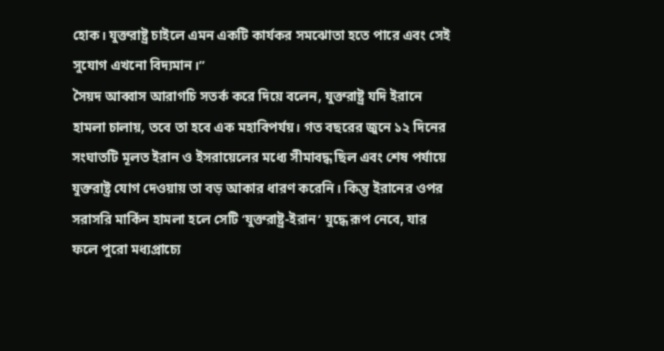হোক। যুক্তরাষ্ট্র চাইলে এমন একটি কার্যকর সমঝোতা হতে পারে এবং সেই সুযোগ এখনো বিদ্যমান।”
সৈয়দ আব্বাস আরাগচি সতর্ক করে দিয়ে বলেন, যুক্তরাষ্ট্র যদি ইরানে হামলা চালায়, তবে তা হবে এক মহাবিপর্যয়। গত বছরের জুনে ১২ দিনের সংঘাতটি মূলত ইরান ও ইসরায়েলের মধ্যে সীমাবদ্ধ ছিল এবং শেষ পর্যায়ে যুক্তরাষ্ট্র যোগ দেওয়ায় তা বড় আকার ধারণ করেনি। কিন্তু ইরানের ওপর সরাসরি মার্কিন হামলা হলে সেটি ‘যুক্তরাষ্ট্র-ইরান’ যুদ্ধে রূপ নেবে, যার ফলে পুরো মধ্যপ্রাচ্যে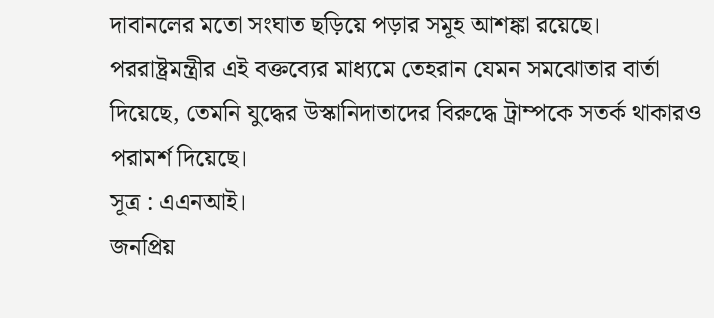দাবানলের মতো সংঘাত ছড়িয়ে পড়ার সমূহ আশঙ্কা রয়েছে।
পররাষ্ট্রমন্ত্রীর এই বক্তব্যের মাধ্যমে তেহরান যেমন সমঝোতার বার্তা দিয়েছে, তেমনি যুদ্ধের উস্কানিদাতাদের বিরুদ্ধে ট্রাম্পকে সতর্ক থাকারও পরামর্শ দিয়েছে।
সূত্র : এএনআই।
জনপ্রিয়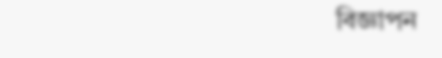বিজ্ঞাপন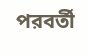পরবর্তী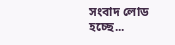সংবাদ লোড হচ্ছে...